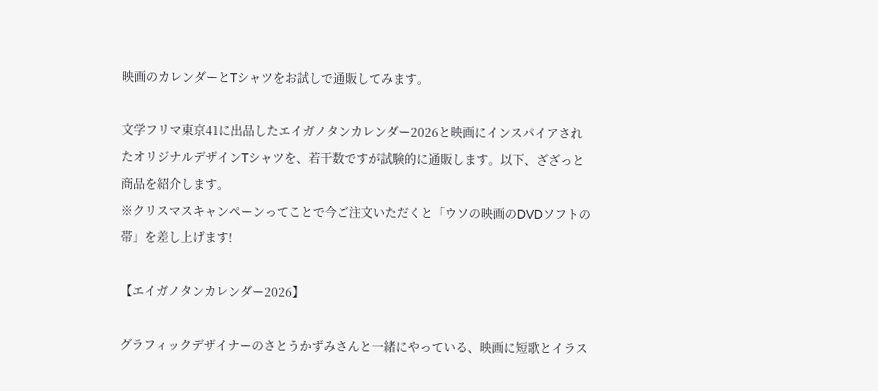映画のカレンダーとTシャツをお試しで通販してみます。

文学フリマ東京41に出品したエイガノタンカレンダー2026と映画にインスパイアされたオリジナルデザインTシャツを、若干数ですが試験的に通販します。以下、ざざっと商品を紹介します。
※クリスマスキャンペーンってことで今ご注文いただくと「ウソの映画のDVDソフトの帯」を差し上げます!

【エイガノタンカレンダー2026】

グラフィックデザイナーのさとうかずみさんと一緒にやっている、映画に短歌とイラス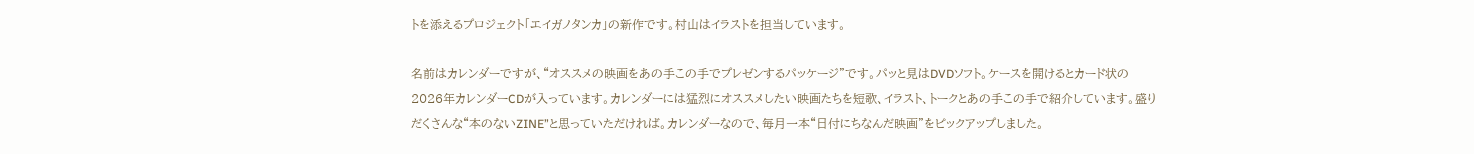トを添えるプロジェクト「エイガノタンカ」の新作です。村山はイラストを担当しています。

名前はカレンダーですが、“オススメの映画をあの手この手でプレゼンするパッケージ”です。パッと見はDVDソフト。ケースを開けるとカード状の2026年カレンダーCDが入っています。カレンダーには猛烈にオススメしたい映画たちを短歌、イラスト、トークとあの手この手で紹介しています。盛りだくさんな“本のないZINE”と思っていただければ。カレンダーなので、毎月一本“日付にちなんだ映画”をピックアップしました。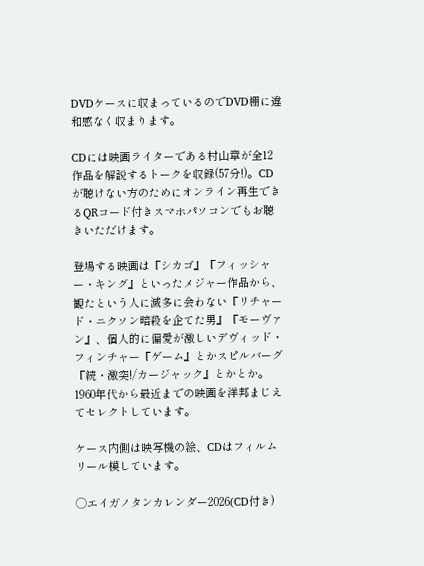DVDケースに収まっているのでDVD棚に違和感なく収まります。

CDには映画ライターである村山章が全12作品を解説するトークを収録(57分!)。CDが聴けない方のためにオンライン再生できるQRコード付きスマホパソコンでもお聴きいただけます。

登場する映画は『シカゴ』『フィッシャー・キング』といったメジャー作品から、観たという人に滅多に会わない『リチャード・ニクソン暗殺を企てた男』『モーヴァン』、個人的に偏愛が激しいデヴィッド・フィンチャー『ゲーム』とかスピルバーグ『続・激突!/カージャック』とかとか。1960年代から最近までの映画を洋邦まじえてセレクトしています。

ケース内側は映写機の絵、CDはフィルムリール模しています。

◯エイガノタンカレンダー2026(CD付き)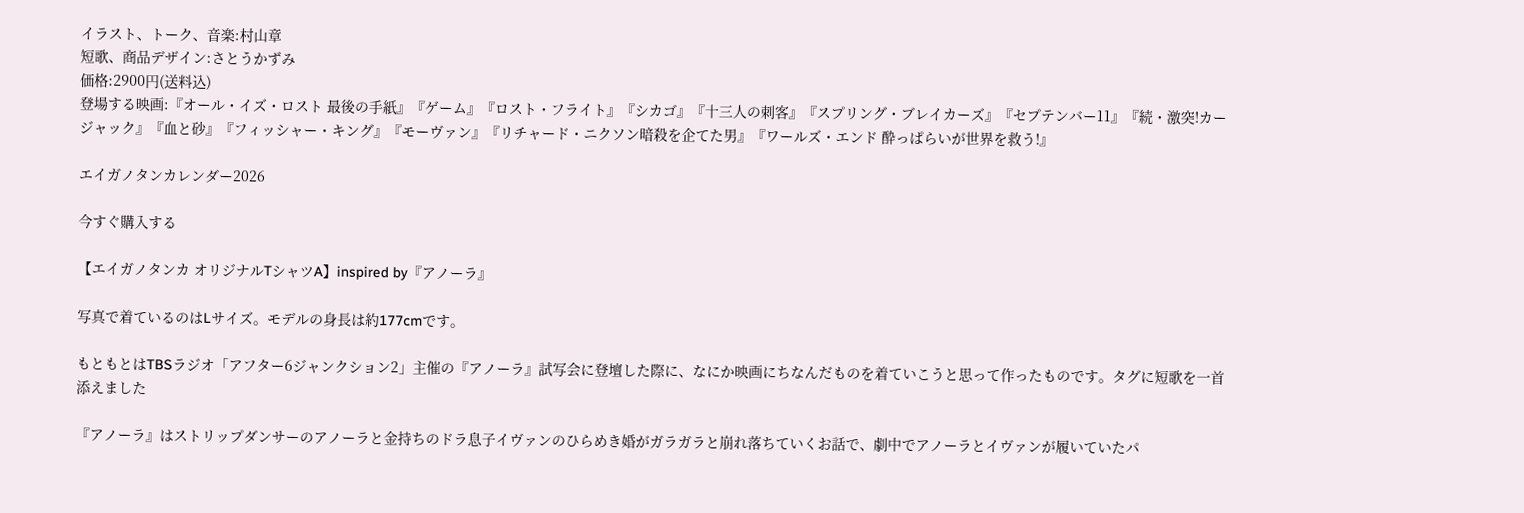イラスト、トーク、音楽:村山章
短歌、商品デザイン:さとうかずみ
価格:2900円(送料込)
登場する映画:『オール・イズ・ロスト 最後の手紙』『ゲーム』『ロスト・フライト』『シカゴ』『十三人の刺客』『スプリング・ブレイカーズ』『セプテンバー11』『続・激突!カージャック』『血と砂』『フィッシャー・キング』『モーヴァン』『リチャード・ニクソン暗殺を企てた男』『ワールズ・エンド 酔っぱらいが世界を救う!』

エイガノタンカレンダー2026

今すぐ購入する

【エイガノタンカ オリジナルTシャツA】inspired by『アノーラ』

写真で着ているのはLサイズ。モデルの身長は約177cmです。

もともとはTBSラジオ「アフター6ジャンクション2」主催の『アノーラ』試写会に登壇した際に、なにか映画にちなんだものを着ていこうと思って作ったものです。タグに短歌を一首添えました

『アノーラ』はストリップダンサーのアノーラと金持ちのドラ息子イヴァンのひらめき婚がガラガラと崩れ落ちていくお話で、劇中でアノーラとイヴァンが履いていたパ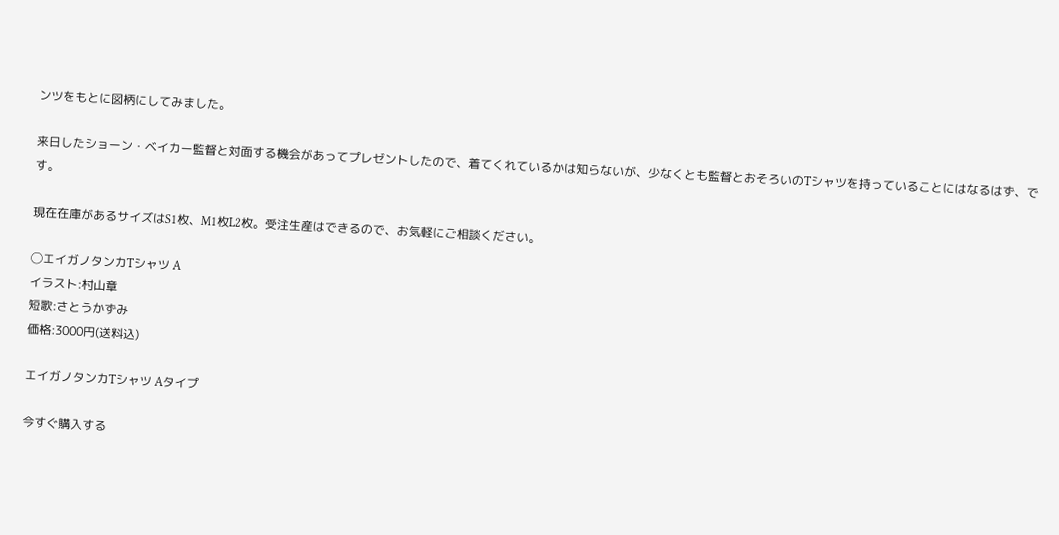ンツをもとに図柄にしてみました。

来日したショーン・ベイカー監督と対面する機会があってプレゼントしたので、着てくれているかは知らないが、少なくとも監督とおそろいのTシャツを持っていることにはなるはず、です。

現在在庫があるサイズはS1枚、M1枚L2枚。受注生産はできるので、お気軽にご相談ください。

◯エイガノタンカTシャツ A
イラスト:村山章
短歌:さとうかずみ
価格:3000円(送料込)

エイガノタンカTシャツ Aタイプ

今すぐ購入する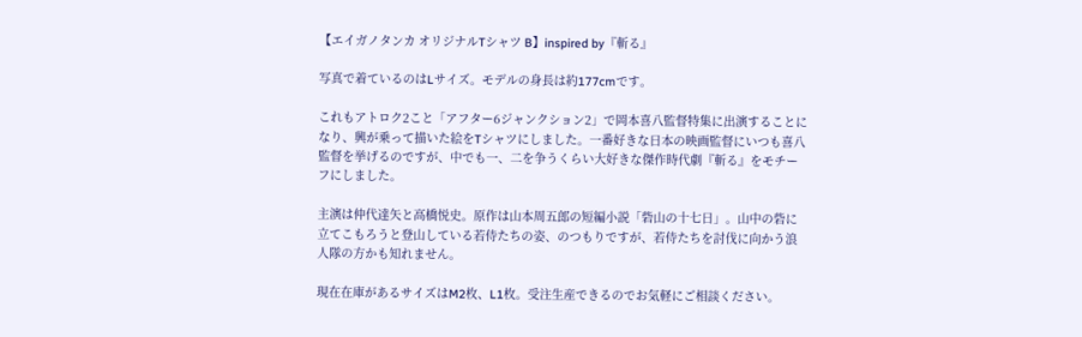【エイガノタンカ オリジナルTシャツ B】inspired by『斬る』

写真で着ているのはLサイズ。モデルの身長は約177cmです。

これもアトロク2こと「アフター6ジャンクション2」で岡本喜八監督特集に出演することになり、興が乗って描いた絵をTシャツにしました。一番好きな日本の映画監督にいつも喜八監督を挙げるのですが、中でも一、二を争うくらい大好きな傑作時代劇『斬る』をモチーフにしました。

主演は仲代達矢と高橋悦史。原作は山本周五郎の短編小説「砦山の十七日」。山中の砦に立てこもろうと登山している若侍たちの姿、のつもりですが、若侍たちを討伐に向かう浪人隊の方かも知れません。

現在在庫があるサイズはM2枚、L1枚。受注生産できるのでお気軽にご相談ください。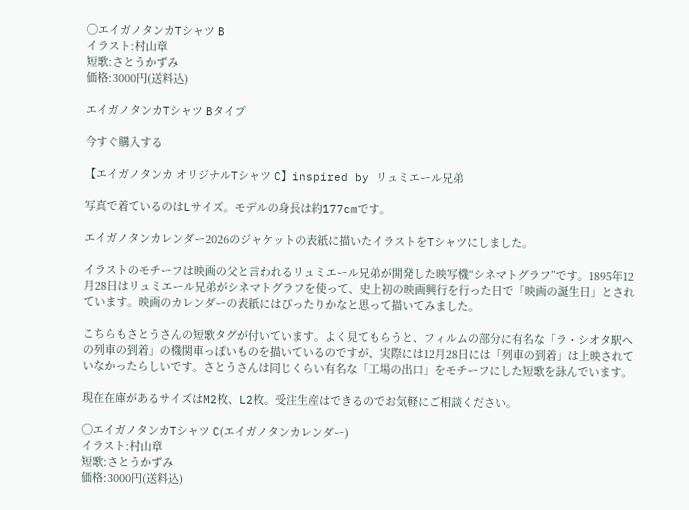◯エイガノタンカTシャツ B
イラスト:村山章
短歌:さとうかずみ
価格:3000円(送料込)

エイガノタンカTシャツ Bタイプ

今すぐ購入する

【エイガノタンカ オリジナルTシャツ C】inspired by リュミエール兄弟

写真で着ているのはLサイズ。モデルの身長は約177cmです。

エイガノタンカレンダー2026のジャケットの表紙に描いたイラストをTシャツにしました。

イラストのモチーフは映画の父と言われるリュミエール兄弟が開発した映写機“シネマトグラフ”です。1895年12月28日はリュミエール兄弟がシネマトグラフを使って、史上初の映画興行を行った日で「映画の誕生日」とされています。映画のカレンダーの表紙にはぴったりかなと思って描いてみました。

こちらもさとうさんの短歌タグが付いています。よく見てもらうと、フィルムの部分に有名な「ラ・シオタ駅への列車の到着」の機関車っぽいものを描いているのですが、実際には12月28日には「列車の到着」は上映されていなかったらしいです。さとうさんは同じくらい有名な「工場の出口」をモチーフにした短歌を詠んでいます。

現在在庫があるサイズはM2枚、L2枚。受注生産はできるのでお気軽にご相談ください。

◯エイガノタンカTシャツ C(エイガノタンカレンダー)
イラスト:村山章
短歌:さとうかずみ
価格:3000円(送料込)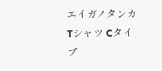エイガノタンカTシャツ Cタイプ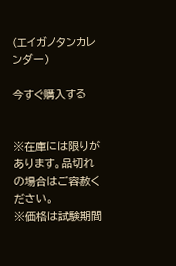(エイガノタンカレンダー)

今すぐ購入する


※在庫には限りがあります。品切れの場合はご容赦ください。
※価格は試験期間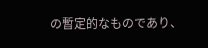の暫定的なものであり、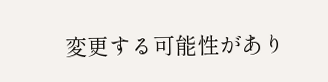変更する可能性があり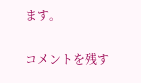ます。

コメントを残す